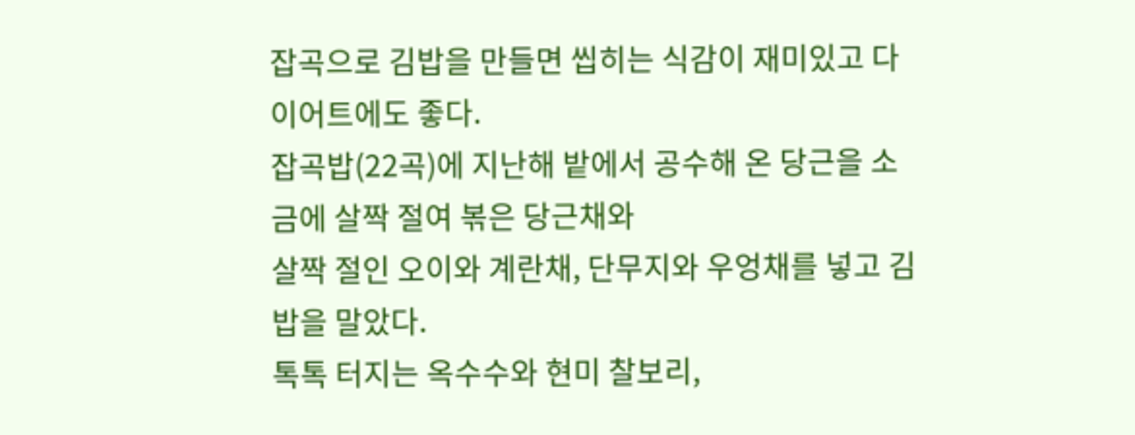잡곡으로 김밥을 만들면 씹히는 식감이 재미있고 다이어트에도 좋다.
잡곡밥(22곡)에 지난해 밭에서 공수해 온 당근을 소금에 살짝 절여 볶은 당근채와
살짝 절인 오이와 계란채, 단무지와 우엉채를 넣고 김밥을 말았다.
톡톡 터지는 옥수수와 현미 찰보리,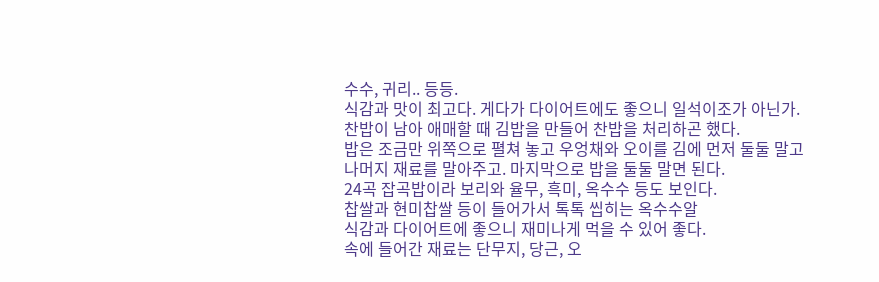수수, 귀리.. 등등.
식감과 맛이 최고다. 게다가 다이어트에도 좋으니 일석이조가 아닌가.
찬밥이 남아 애매할 때 김밥을 만들어 찬밥을 처리하곤 했다.
밥은 조금만 위쪽으로 펼쳐 놓고 우엉채와 오이를 김에 먼저 둘둘 말고
나머지 재료를 말아주고. 마지막으로 밥을 둘둘 말면 된다.
24곡 잡곡밥이라 보리와 율무, 흑미, 옥수수 등도 보인다.
찹쌀과 현미찹쌀 등이 들어가서 톡톡 씹히는 옥수수알
식감과 다이어트에 좋으니 재미나게 먹을 수 있어 좋다.
속에 들어간 재료는 단무지, 당근, 오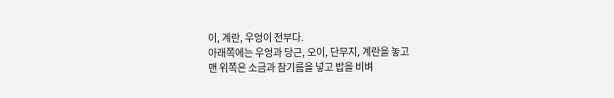이, 계란, 우엉이 전부다.
아래쪽에는 우엉과 당근, 오이, 단무지, 계란을 놓고
맨 위쪽은 소금과 참기름을 넣고 밥을 비벼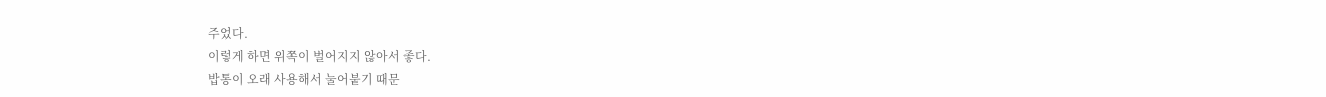주었다.
이렇게 하면 위쪽이 벌어지지 않아서 좋다.
밥통이 오래 사용해서 눌어붙기 때문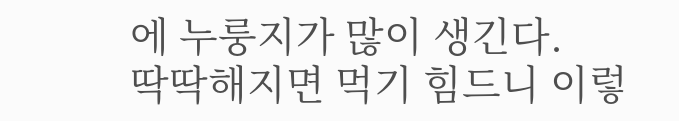에 누룽지가 많이 생긴다.
딱딱해지면 먹기 힘드니 이렇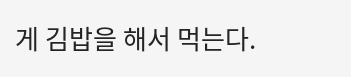게 김밥을 해서 먹는다.